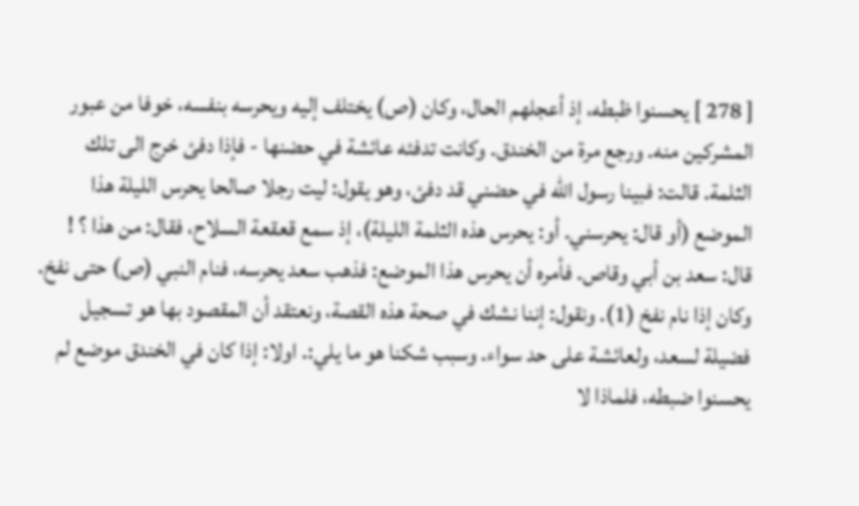[ 278 ] يحسنوا ظبطه، إذ أعجلهم الحال، وكان (ص) يختلف إليه ويحرسه بنفسه، خوفا من عبور المشركين منه. ورجع مرة من الخندق. وكانت تدفئه عائشة في حضنها - فإذا دفئ خرج الى تلك الثلمة. قالت: فبينا رسول الله في حضني قد دفئ، وهو يقول: ليت رجلا صالحا يحرس الليلة هذا الموضع (أو قال: يحرسني. أو: يحرس هذه الثلمة الليلة)، إذ سمع قعقعة السلاح، فقال: من هذا ؟ ! قال: سعد بن أبي وقاص. فأمره أن يحرس هذا الموضع: فذهب سعد يحرسه، فنام النبي (ص) حتى نفخ. وكان إذا نام نفخ (1). ونقول: إننا نشك في صحة هذه القصة، ونعتقد أن المقصود بها هو تسجيل فضيلة لسعد، ولعائشة على حد سواء. وسبب شكنا هو ما يلي:. اولا: إذا كان في الخندق موضع لم يحسنوا ضبطه، فلماذا لا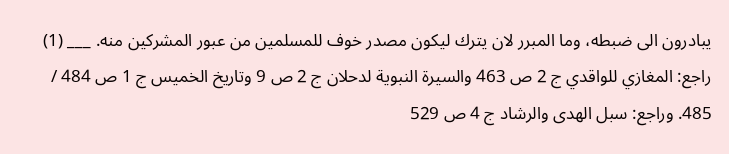يبادرون الى ضبطه، وما المبرر لان يترك ليكون مصدر خوف للمسلمين من عبور المشركين منه. ___ (1) راجع: المغازي للواقدي ج 2 ص 463 والسيرة النبوية لدحلان ج 2 ص 9 وتاريخ الخميس ج 1 ص 484 / 485. وراجع: سبل الهدى والرشاد ج 4 ص 529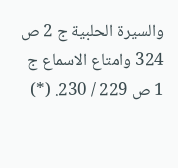والسيرة الحلبية ج 2 ص 324 وامتاع الاسماع ج 1 ص 229 / 230. (*)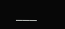___